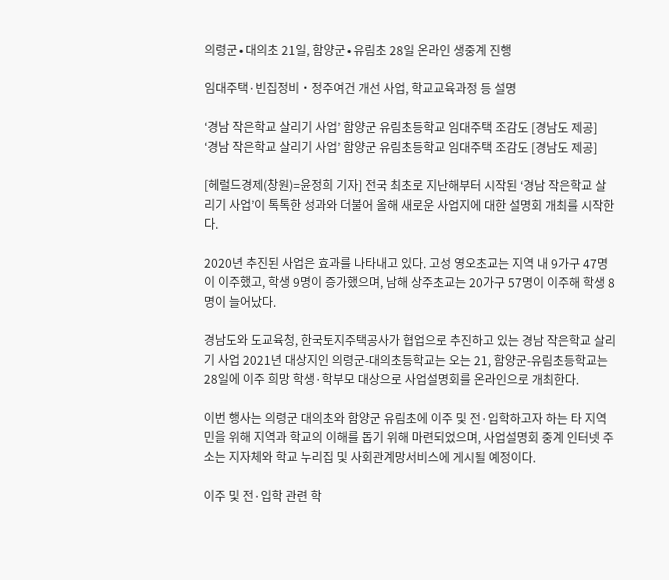의령군∙대의초 21일, 함양군∙유림초 28일 온라인 생중계 진행

임대주택·빈집정비‧정주여건 개선 사업, 학교교육과정 등 설명

‘경남 작은학교 살리기 사업’ 함양군 유림초등학교 임대주택 조감도 [경남도 제공]
‘경남 작은학교 살리기 사업’ 함양군 유림초등학교 임대주택 조감도 [경남도 제공]

[헤럴드경제(창원)=윤정희 기자] 전국 최초로 지난해부터 시작된 ‘경남 작은학교 살리기 사업’이 톡톡한 성과와 더불어 올해 새로운 사업지에 대한 설명회 개최를 시작한다.

2020년 추진된 사업은 효과를 나타내고 있다. 고성 영오초교는 지역 내 9가구 47명이 이주했고, 학생 9명이 증가했으며, 남해 상주초교는 20가구 57명이 이주해 학생 8명이 늘어났다.

경남도와 도교육청, 한국토지주택공사가 협업으로 추진하고 있는 경남 작은학교 살리기 사업 2021년 대상지인 의령군-대의초등학교는 오는 21, 함양군-유림초등학교는 28일에 이주 희망 학생·학부모 대상으로 사업설명회를 온라인으로 개최한다.

이번 행사는 의령군 대의초와 함양군 유림초에 이주 및 전·입학하고자 하는 타 지역민을 위해 지역과 학교의 이해를 돕기 위해 마련되었으며, 사업설명회 중계 인터넷 주소는 지자체와 학교 누리집 및 사회관계망서비스에 게시될 예정이다.

이주 및 전·입학 관련 학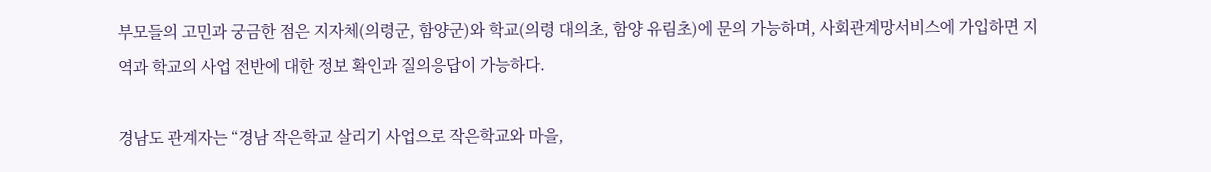부모들의 고민과 궁금한 점은 지자체(의령군, 함양군)와 학교(의령 대의초, 함양 유림초)에 문의 가능하며, 사회관계망서비스에 가입하면 지역과 학교의 사업 전반에 대한 정보 확인과 질의응답이 가능하다.

경남도 관계자는 “경남 작은학교 살리기 사업으로 작은학교와 마을,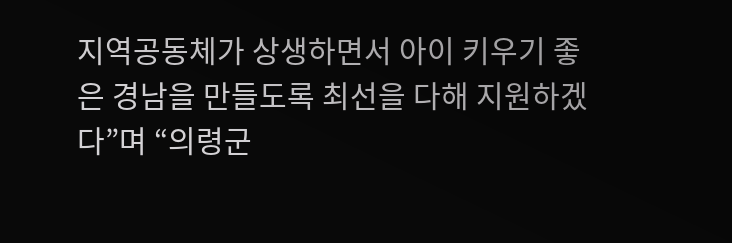지역공동체가 상생하면서 아이 키우기 좋은 경남을 만들도록 최선을 다해 지원하겠다”며 “의령군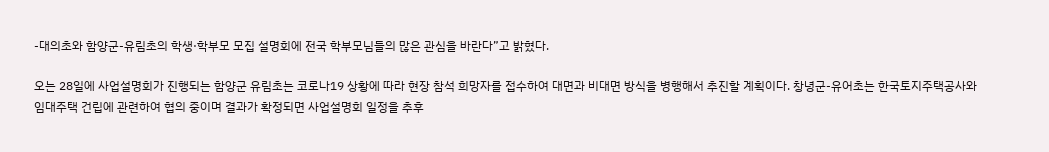-대의초와 함양군-유림초의 학생·학부모 모집 설명회에 전국 학부모님들의 많은 관심을 바란다”고 밝혔다.

오는 28일에 사업설명회가 진행되는 함양군 유림초는 코로나19 상황에 따라 현장 참석 희망자를 접수하여 대면과 비대면 방식을 병행해서 추진할 계획이다. 창녕군-유어초는 한국토지주택공사와 임대주택 건립에 관련하여 협의 중이며 결과가 확정되면 사업설명회 일정을 추후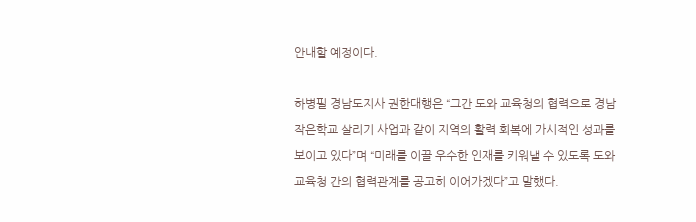안내할 예정이다.

하병필 경남도지사 권한대행은 “그간 도와 교육청의 협력으로 경남 작은학교 살리기 사업과 같이 지역의 활력 회복에 가시적인 성과를 보이고 있다”며 “미래를 이끌 우수한 인재를 키워낼 수 있도록 도와 교육청 간의 협력관계를 공고히 이어가겠다”고 말했다.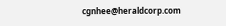cgnhee@heraldcorp.com